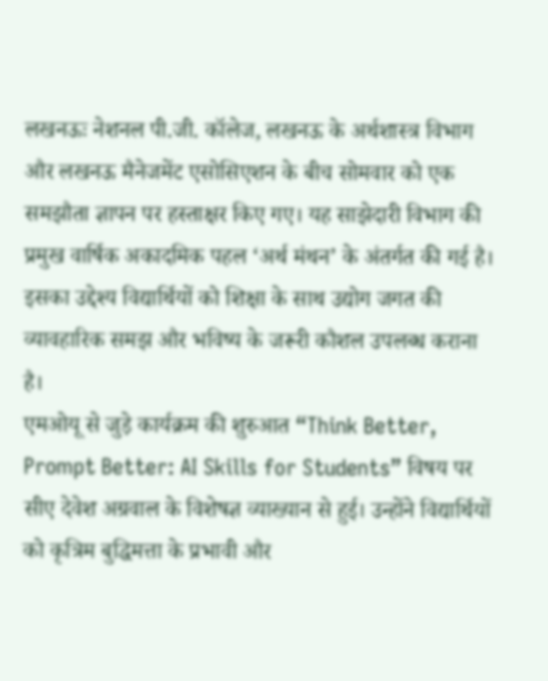लखनऊः नेशनल पी.जी. कॉलेज, लखनऊ के अर्थशास्त्र विभाग और लखनऊ मैनेजमेंट एसोसिएशन के बीच सोमवार को एक समझौता ज्ञापन पर हस्ताक्षर किए गए। यह साझेदारी विभाग की प्रमुख वार्षिक अकादमिक पहल ‘अर्थ मंथन’ के अंतर्गत की गई है। इसका उद्देश्य विद्यार्थियों को शिक्षा के साथ उद्योग जगत की व्यावहारिक समझ और भविष्य के जरूरी कौशल उपलब्ध कराना है।
एमओयू से जुड़े कार्यक्रम की शुरुआत “Think Better, Prompt Better: AI Skills for Students” विषय पर सीए देवेश अग्रवाल के विशेषज्ञ व्याख्यान से हुई। उन्होंने विद्यार्थियों को कृत्रिम बुद्धिमत्ता के प्रभावी और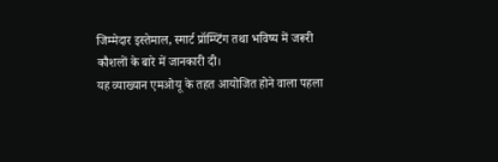जिम्मेदार इस्तेमाल, स्मार्ट प्रॉम्प्टिंग तथा भविष्य में जरूरी कौशलों के बारे में जानकारी दी।
यह व्याख्यान एमओयू के तहत आयोजित होने वाला पहला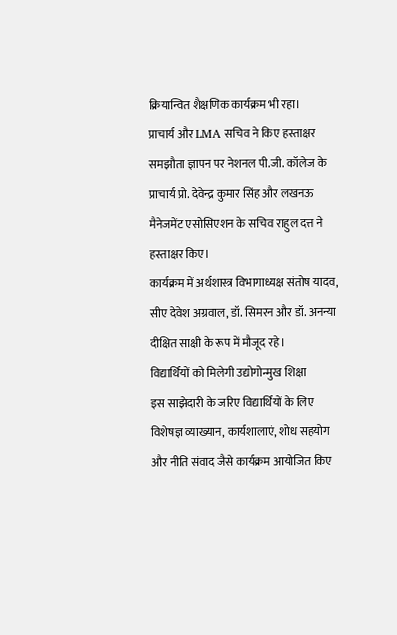क्रियान्वित शैक्षणिक कार्यक्रम भी रहा।
प्राचार्य और LMA सचिव ने किए हस्ताक्षर
समझौता ज्ञापन पर नेशनल पी.जी. कॉलेज के प्राचार्य प्रो. देवेन्द्र कुमार सिंह और लखनऊ मैनेजमेंट एसोसिएशन के सचिव राहुल दत्त ने हस्ताक्षर किए।
कार्यक्रम में अर्थशास्त्र विभागाध्यक्ष संतोष यादव, सीए देवेश अग्रवाल, डॉ. सिमरन और डॉ. अनन्या दीक्षित साक्षी के रूप में मौजूद रहे।
विद्यार्थियों को मिलेगी उद्योगोन्मुख शिक्षा
इस साझेदारी के जरिए विद्यार्थियों के लिए विशेषज्ञ व्याख्यान, कार्यशालाएं, शोध सहयोग और नीति संवाद जैसे कार्यक्रम आयोजित किए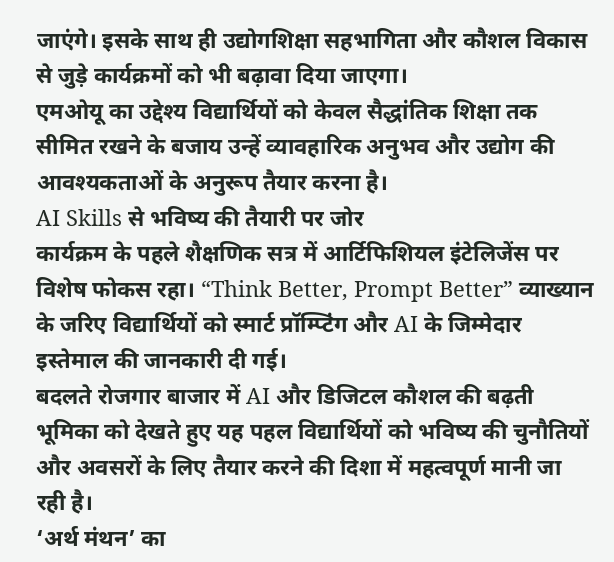जाएंगे। इसके साथ ही उद्योगशिक्षा सहभागिता और कौशल विकास से जुड़े कार्यक्रमों को भी बढ़ावा दिया जाएगा।
एमओयू का उद्देश्य विद्यार्थियों को केवल सैद्धांतिक शिक्षा तक सीमित रखने के बजाय उन्हें व्यावहारिक अनुभव और उद्योग की आवश्यकताओं के अनुरूप तैयार करना है।
AI Skills से भविष्य की तैयारी पर जोर
कार्यक्रम के पहले शैक्षणिक सत्र में आर्टिफिशियल इंटेलिजेंस पर विशेष फोकस रहा। “Think Better, Prompt Better” व्याख्यान के जरिए विद्यार्थियों को स्मार्ट प्रॉम्प्टिंग और AI के जिम्मेदार इस्तेमाल की जानकारी दी गई।
बदलते रोजगार बाजार में AI और डिजिटल कौशल की बढ़ती भूमिका को देखते हुए यह पहल विद्यार्थियों को भविष्य की चुनौतियों और अवसरों के लिए तैयार करने की दिशा में महत्वपूर्ण मानी जा रही है।
‘अर्थ मंथन’ का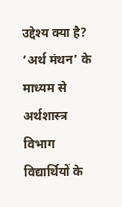उद्देश्य क्या है?
‘अर्थ मंथन’ के माध्यम से अर्थशास्त्र विभाग विद्यार्थियों के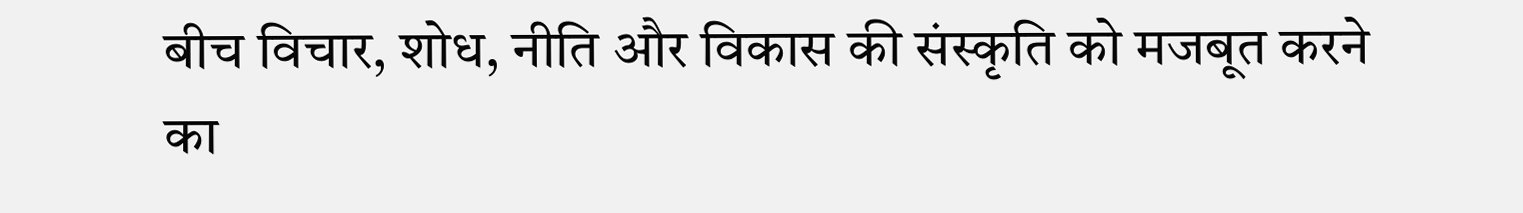बीच विचार, शोध, नीति और विकास की संस्कृति को मजबूत करने का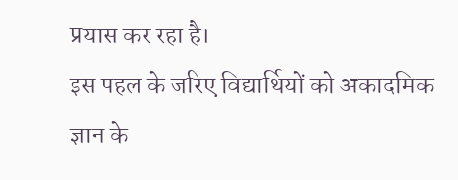प्रयास कर रहा है।
इस पहल के जरिए विद्यार्थियों को अकादमिक ज्ञान के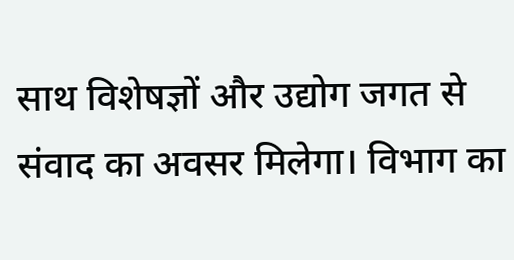साथ विशेषज्ञों और उद्योग जगत से संवाद का अवसर मिलेगा। विभाग का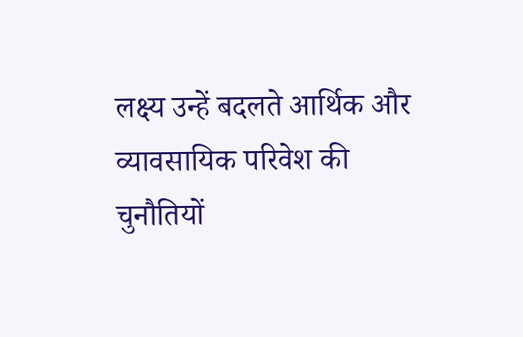लक्ष्य उन्हें बदलते आर्थिक और व्यावसायिक परिवेश की चुनौतियों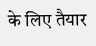के लिए तैयार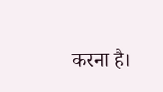करना है।